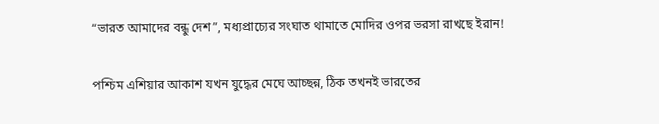“ভারত আমাদের বন্ধু দেশ”, মধ্যপ্রাচ্যের সংঘাত থামাতে মোদির ওপর ভরসা রাখছে ইরান!

পশ্চিম এশিয়ার আকাশ যখন যুদ্ধের মেঘে আচ্ছন্ন, ঠিক তখনই ভারতের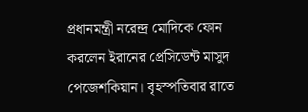প্রধানমন্ত্রী নরেন্দ্র মোদিকে ফোন করলেন ইরানের প্রেসিডেন্ট মাসুদ পেজেশকিয়ান। বৃহস্পতিবার রাতে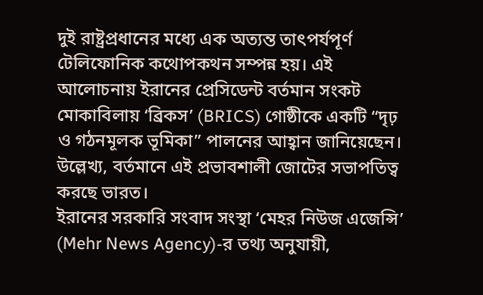দুই রাষ্ট্রপ্রধানের মধ্যে এক অত্যন্ত তাৎপর্যপূর্ণ টেলিফোনিক কথোপকথন সম্পন্ন হয়। এই আলোচনায় ইরানের প্রেসিডেন্ট বর্তমান সংকট মোকাবিলায় ‘ব্রিকস’ (BRICS) গোষ্ঠীকে একটি “দৃঢ় ও গঠনমূলক ভূমিকা” পালনের আহ্বান জানিয়েছেন। উল্লেখ্য, বর্তমানে এই প্রভাবশালী জোটের সভাপতিত্ব করছে ভারত।
ইরানের সরকারি সংবাদ সংস্থা ‘মেহর নিউজ এজেন্সি’ (Mehr News Agency)-র তথ্য অনুযায়ী,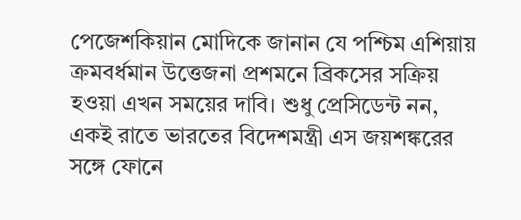পেজেশকিয়ান মোদিকে জানান যে পশ্চিম এশিয়ায় ক্রমবর্ধমান উত্তেজনা প্রশমনে ব্রিকসের সক্রিয় হওয়া এখন সময়ের দাবি। শুধু প্রেসিডেন্ট নন, একই রাতে ভারতের বিদেশমন্ত্রী এস জয়শঙ্করের সঙ্গে ফোনে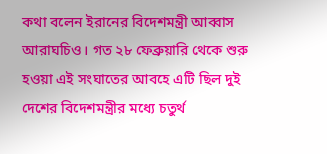কথা বলেন ইরানের বিদেশমন্ত্রী আব্বাস আরাঘচিও। গত ২৮ ফেব্রুয়ারি থেকে শুরু হওয়া এই সংঘাতের আবহে এটি ছিল দুই দেশের বিদেশমন্ত্রীর মধ্যে চতুর্থ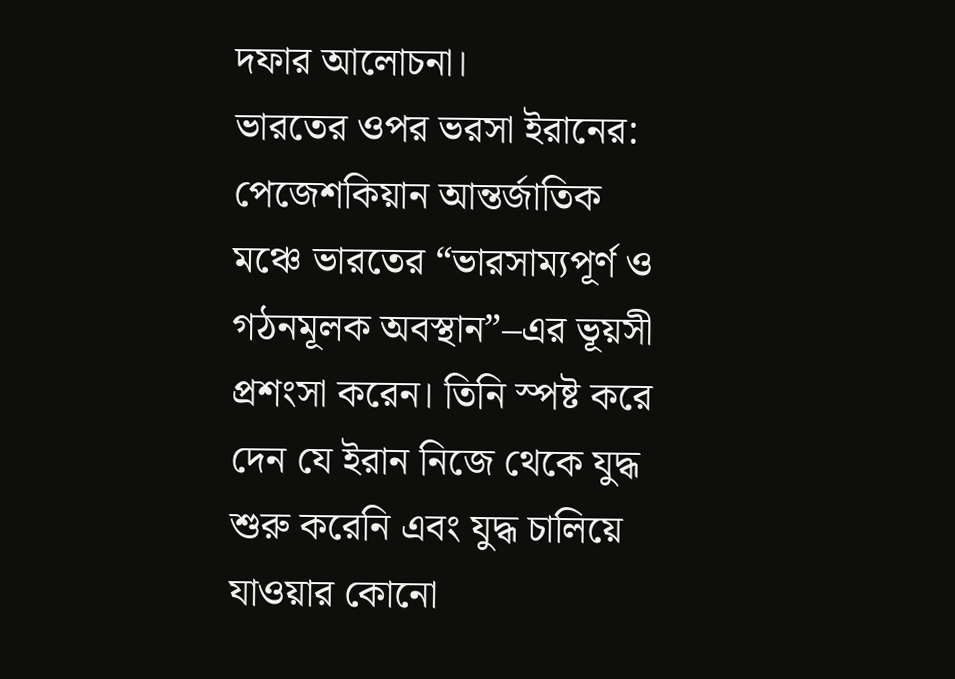দফার আলোচনা।
ভারতের ওপর ভরসা ইরানের: পেজেশকিয়ান আন্তর্জাতিক মঞ্চে ভারতের “ভারসাম্যপূর্ণ ও গঠনমূলক অবস্থান”–এর ভূয়সী প্রশংসা করেন। তিনি স্পষ্ট করে দেন যে ইরান নিজে থেকে যুদ্ধ শুরু করেনি এবং যুদ্ধ চালিয়ে যাওয়ার কোনো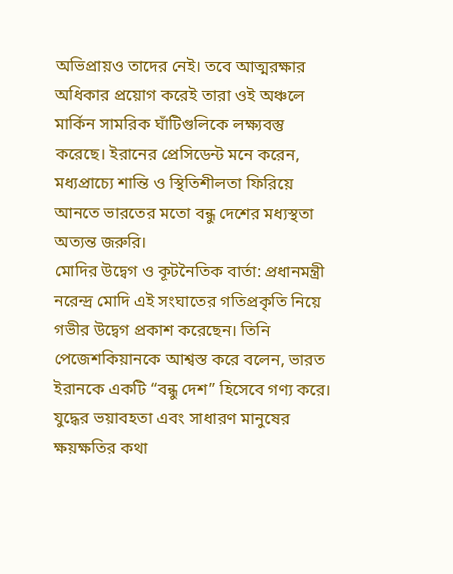অভিপ্রায়ও তাদের নেই। তবে আত্মরক্ষার অধিকার প্রয়োগ করেই তারা ওই অঞ্চলে মার্কিন সামরিক ঘাঁটিগুলিকে লক্ষ্যবস্তু করেছে। ইরানের প্রেসিডেন্ট মনে করেন, মধ্যপ্রাচ্যে শান্তি ও স্থিতিশীলতা ফিরিয়ে আনতে ভারতের মতো বন্ধু দেশের মধ্যস্থতা অত্যন্ত জরুরি।
মোদির উদ্বেগ ও কূটনৈতিক বার্তা: প্রধানমন্ত্রী নরেন্দ্র মোদি এই সংঘাতের গতিপ্রকৃতি নিয়ে গভীর উদ্বেগ প্রকাশ করেছেন। তিনি পেজেশকিয়ানকে আশ্বস্ত করে বলেন, ভারত ইরানকে একটি “বন্ধু দেশ” হিসেবে গণ্য করে। যুদ্ধের ভয়াবহতা এবং সাধারণ মানুষের ক্ষয়ক্ষতির কথা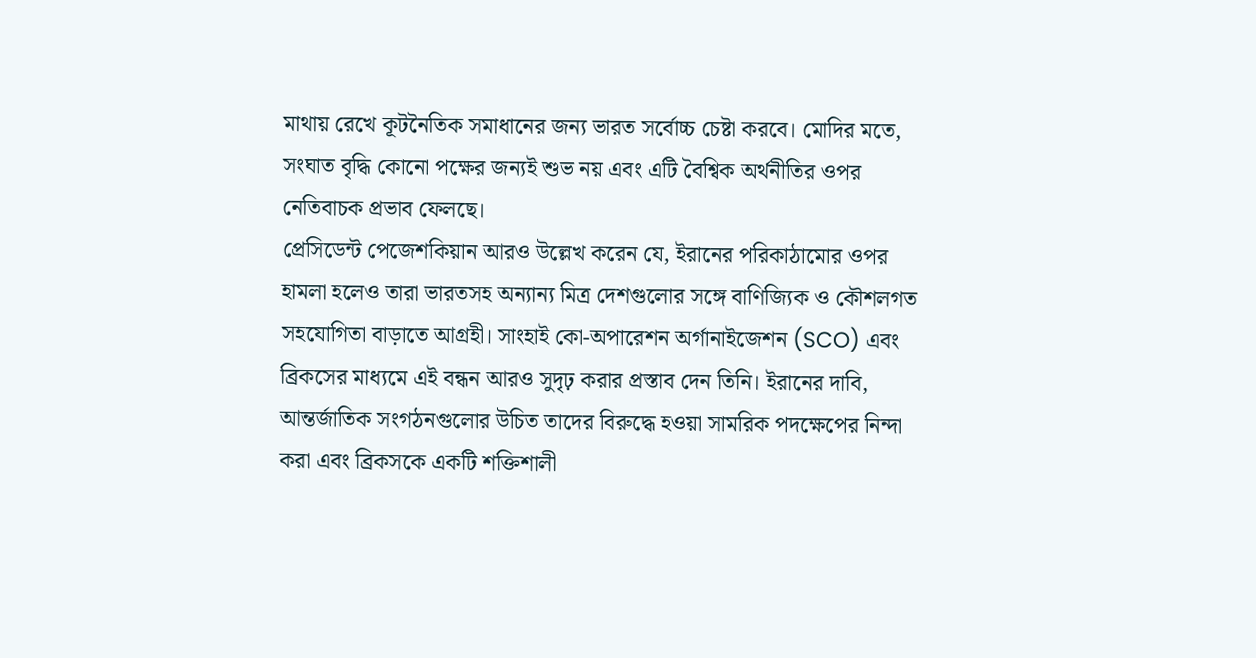মাথায় রেখে কূটনৈতিক সমাধানের জন্য ভারত সর্বোচ্চ চেষ্টা করবে। মোদির মতে, সংঘাত বৃদ্ধি কোনো পক্ষের জন্যই শুভ নয় এবং এটি বৈশ্বিক অর্থনীতির ওপর নেতিবাচক প্রভাব ফেলছে।
প্রেসিডেন্ট পেজেশকিয়ান আরও উল্লেখ করেন যে, ইরানের পরিকাঠামোর ওপর হামলা হলেও তারা ভারতসহ অন্যান্য মিত্র দেশগুলোর সঙ্গে বাণিজ্যিক ও কৌশলগত সহযোগিতা বাড়াতে আগ্রহী। সাংহাই কো-অপারেশন অর্গানাইজেশন (SCO) এবং ব্রিকসের মাধ্যমে এই বন্ধন আরও সুদৃঢ় করার প্রস্তাব দেন তিনি। ইরানের দাবি, আন্তর্জাতিক সংগঠনগুলোর উচিত তাদের বিরুদ্ধে হওয়া সামরিক পদক্ষেপের নিন্দা করা এবং ব্রিকসকে একটি শক্তিশালী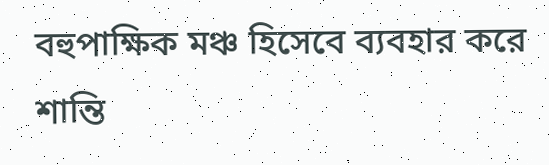বহুপাক্ষিক মঞ্চ হিসেবে ব্যবহার করে শান্তি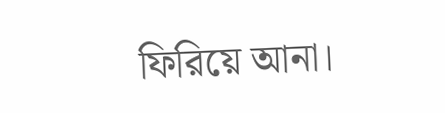ফিরিয়ে আনা।